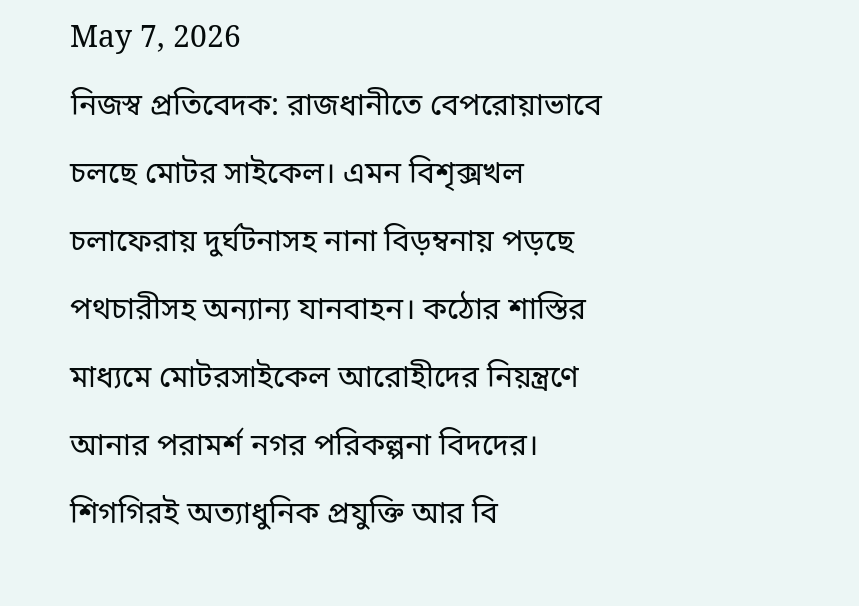May 7, 2026
নিজস্ব প্রতিবেদক: রাজধানীতে বেপরোয়াভাবে চলছে মোটর সাইকেল। এমন বিশৃক্সখল চলাফেরায় দুর্ঘটনাসহ নানা বিড়ম্বনায় পড়ছে পথচারীসহ অন্যান্য যানবাহন। কঠোর শাস্তির মাধ্যমে মোটরসাইকেল আরোহীদের নিয়ন্ত্রণে আনার পরামর্শ নগর পরিকল্পনা বিদদের। শিগগিরই অত্যাধুনিক প্রযুক্তি আর বি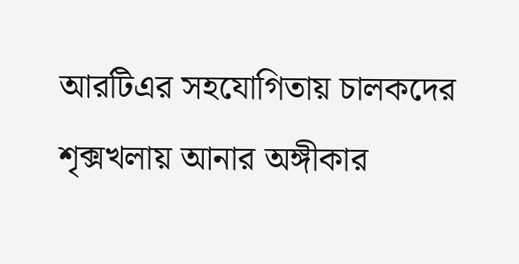আরটিএর সহযোগিতায় চালকদের শৃক্সখলায় আনার অঙ্গীকার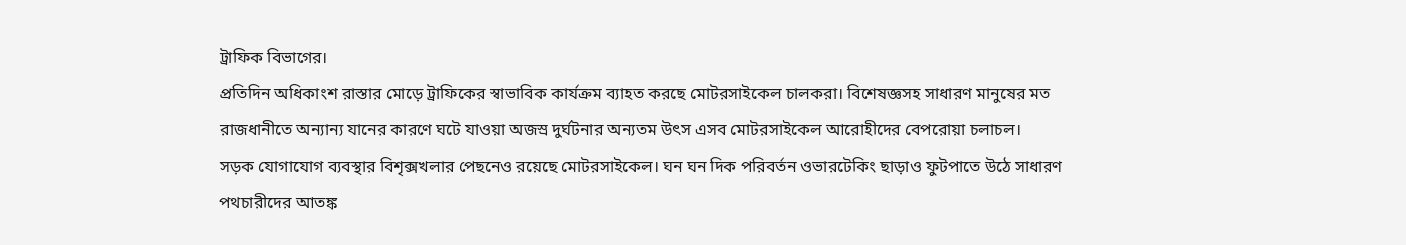ট্রাফিক বিভাগের।
প্রতিদিন অধিকাংশ রাস্তার মোড়ে ট্রাফিকের স্বাভাবিক কার্যক্রম ব্যাহত করছে মোটরসাইকেল চালকরা। বিশেষজ্ঞসহ সাধারণ মানুষের মত রাজধানীতে অন্যান্য যানের কারণে ঘটে যাওয়া অজস্র দুর্ঘটনার অন্যতম উৎস এসব মোটরসাইকেল আরোহীদের বেপরোয়া চলাচল।
সড়ক যোগাযোগ ব্যবস্থার বিশৃক্সখলার পেছনেও রয়েছে মোটরসাইকেল। ঘন ঘন দিক পরিবর্তন ওভারটেকিং ছাড়াও ফুটপাতে উঠে সাধারণ পথচারীদের আতঙ্ক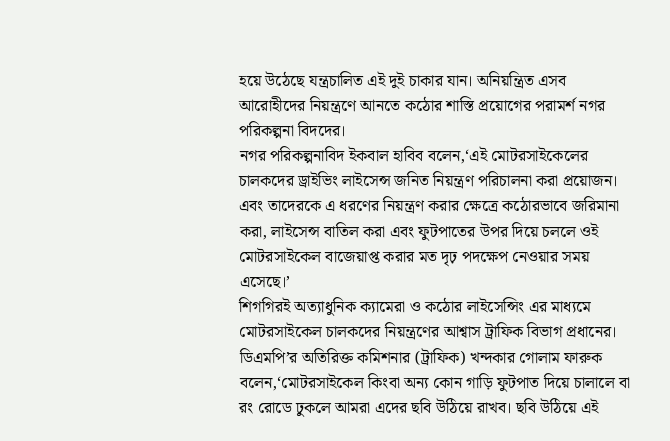হয়ে উঠেছে যন্ত্রচালিত এই দুই চাকার যান। অনিয়ন্ত্রিত এসব আরোহীদের নিয়ন্ত্রণে আনতে কঠোর শাস্তি প্রয়োগের পরামর্শ নগর পরিকল্পনা বিদদের।
নগর পরিকল্পনাবিদ ইকবাল হাবিব বলেন,‘এই মোটরসাইকেলের চালকদের ড্রাইভিং লাইসেন্স জনিত নিয়ন্ত্রণ পরিচালনা করা প্রয়োজন। এবং তাদেরকে এ ধরণের নিয়ন্ত্রণ করার ক্ষেত্রে কঠোরভাবে জরিমানা করা, লাইসেন্স বাতিল করা এবং ফুটপাতের উপর দিয়ে চললে ওই মোটরসাইকেল বাজেয়াপ্ত করার মত দৃঢ় পদক্ষেপ নেওয়ার সময় এসেছে।’
শিগগিরই অত্যাধুনিক ক্যামেরা ও কঠোর লাইসেন্সিং এর মাধ্যমে মোটরসাইকেল চালকদের নিয়ন্ত্রণের আশ্বাস ট্রাফিক বিভাগ প্রধানের।
ডিএমপি’র অতিরিক্ত কমিশনার (ট্রাফিক) খন্দকার গোলাম ফারুক বলেন,‘মোটরসাইকেল কিংবা অন্য কোন গাড়ি ফুটপাত দিয়ে চালালে বা রং রোডে ঢুকলে আমরা এদের ছবি উঠিয়ে রাখব। ছবি উঠিয়ে এই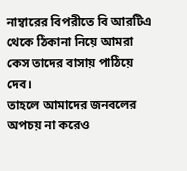নাম্বারের বিপরীতে বি আরটিএ থেকে ঠিকানা নিয়ে আমরা কেস তাদের বাসায় পাঠিয়ে দেব।
তাহলে আমাদের জনবলের অপচয় না করেও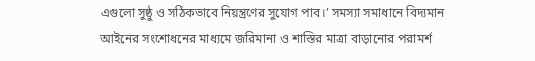এগুলো সুষ্ঠু ও সঠিকভাবে নিয়ন্ত্রণের সুযোগ পাব।’ সমস্যা সমাধানে বিদ্যমান আইনের সংশোধনের মাধ্যমে জরিমানা ও শাস্তির মাত্রা বাড়ানোর পরামর্শ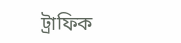ট্রাফিক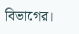বিভাগের।